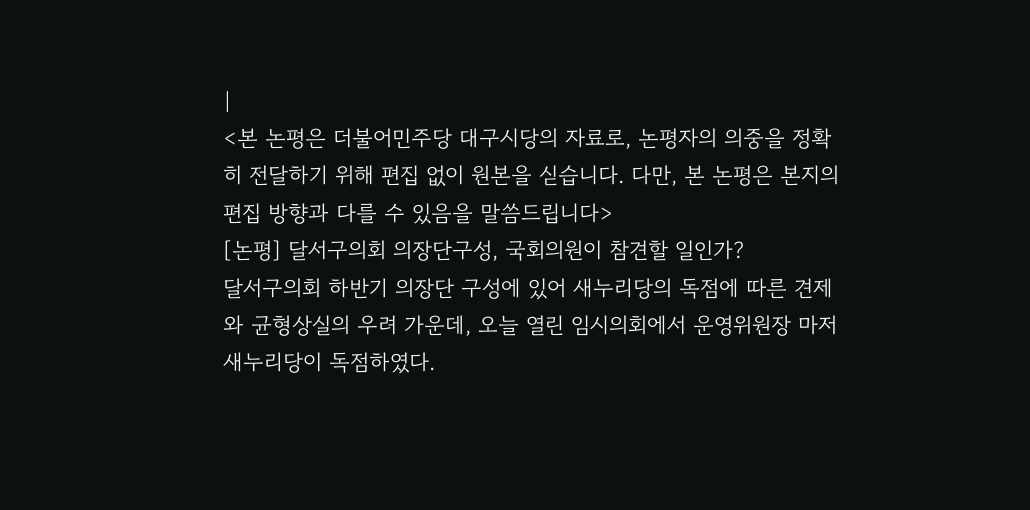|
<본 논평은 더불어민주당 대구시당의 자료로, 논평자의 의중을 정확히 전달하기 위해 편집 없이 원본을 싣습니다. 다만, 본 논평은 본지의 편집 방향과 다를 수 있음을 말씀드립니다>
[논평] 달서구의회 의장단구성, 국회의원이 참견할 일인가?
달서구의회 하반기 의장단 구성에 있어 새누리당의 독점에 따른 견제와 균형상실의 우려 가운데, 오늘 열린 임시의회에서 운영위원장 마저 새누리당이 독점하였다.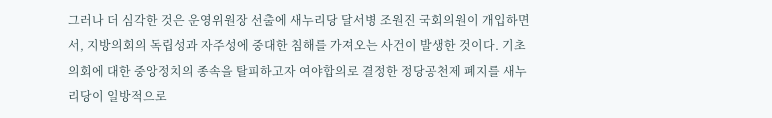그러나 더 심각한 것은 운영위원장 선출에 새누리당 달서병 조원진 국회의원이 개입하면서, 지방의회의 독립성과 자주성에 중대한 침해를 가져오는 사건이 발생한 것이다. 기초의회에 대한 중앙정치의 종속을 탈피하고자 여야합의로 결정한 정당공천제 폐지를 새누리당이 일방적으로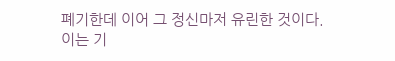폐기한데 이어 그 정신마저 유린한 것이다.
이는 기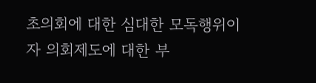초의회에 대한 심대한 모독행위이자 의회제도에 대한 부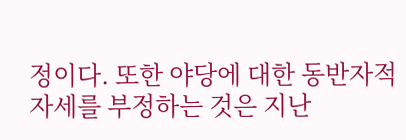정이다. 또한 야당에 대한 동반자적 자세를 부정하는 것은 지난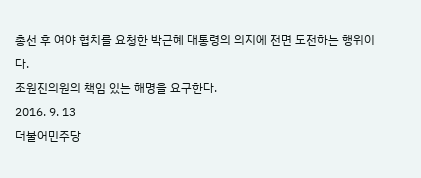총선 후 여야 협치를 요청한 박근혜 대통령의 의지에 전면 도전하는 행위이다.
조원진의원의 책임 있는 해명을 요구한다.
2016. 9. 13
더불어민주당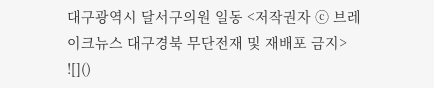대구광역시 달서구의원 일동 <저작권자 ⓒ 브레이크뉴스 대구경북 무단전재 및 재배포 금지>
![]()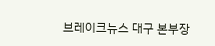브레이크뉴스 대구 본부장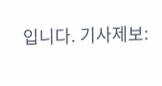입니다. 기사제보: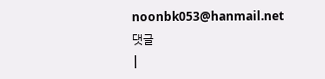noonbk053@hanmail.net
댓글
|